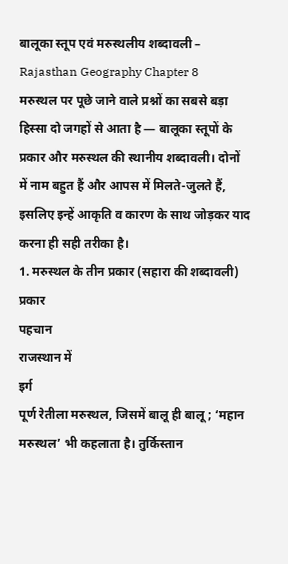बालूका स्तूप एवं मरुस्थलीय शब्दावली – Rajasthan Geography Chapter 8
मरुस्थल पर पूछे जाने वाले प्रश्नों का सबसे बड़ा हिस्सा दो जगहों से आता है — बालूका स्तूपों के प्रकार और मरुस्थल की स्थानीय शब्दावली। दोनों में नाम बहुत हैं और आपस में मिलते-जुलते हैं, इसलिए इन्हें आकृति व कारण के साथ जोड़कर याद करना ही सही तरीका है।
1. मरुस्थल के तीन प्रकार (सहारा की शब्दावली)
प्रकार
पहचान
राजस्थान में
इर्ग
पूर्ण रेतीला मरुस्थल, जिसमें बालू ही बालू; ‘महान मरुस्थल’ भी कहलाता है। तुर्किस्तान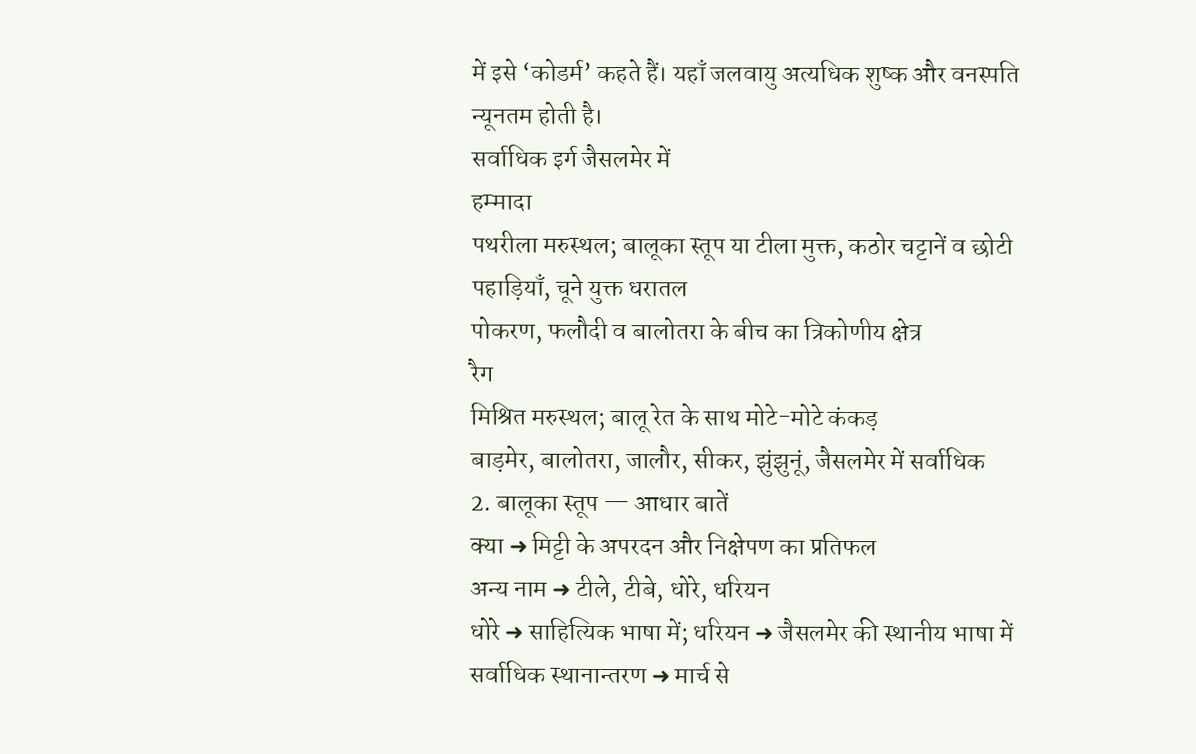में इसे ‘कोडर्म’ कहते हैं। यहाँ जलवायु अत्यधिक शुष्क और वनस्पति न्यूनतम होती है।
सर्वाधिक इर्ग जैसलमेर में
हम्मादा
पथरीला मरुस्थल; बालूका स्तूप या टीला मुक्त, कठोर चट्टानें व छोटी पहाड़ियाँ, चूने युक्त धरातल
पोकरण, फलौदी व बालोतरा के बीच का त्रिकोणीय क्षेत्र
रैग
मिश्रित मरुस्थल; बालू रेत के साथ मोटे-मोटे कंकड़
बाड़मेर, बालोतरा, जालौर, सीकर, झुंझुनूं, जैसलमेर में सर्वाधिक
2. बालूका स्तूप — आधार बातें
क्या ➜ मिट्टी के अपरदन और निक्षेपण का प्रतिफल
अन्य नाम ➜ टीले, टीबे, धोरे, धरियन
धोरे ➜ साहित्यिक भाषा में; धरियन ➜ जैसलमेर की स्थानीय भाषा में
सर्वाधिक स्थानान्तरण ➜ मार्च से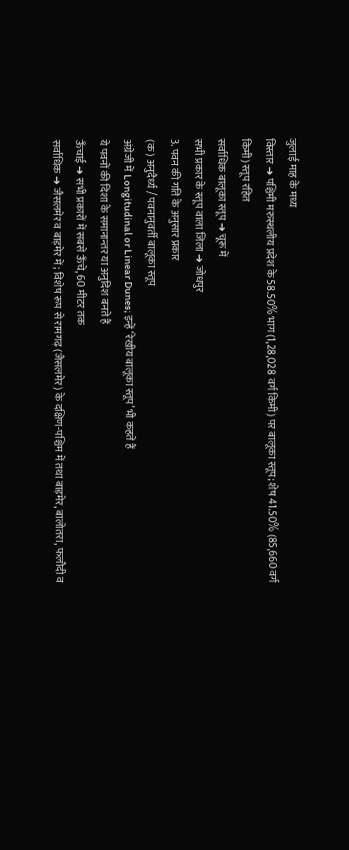जुलाई माह के मध्य
विस्तार ➜ पश्चिमी मरुस्थलीय प्रदेश के 58.50% भाग (1,28,028 वर्ग किमी) पर बालूका स्तूप; शेष 41.50% (85,660 वर्ग किमी) स्तूप रहित
सर्वाधिक बालूका स्तूप ➜ चूरू में
सभी प्रकार के स्तूप वाला जिला ➜ जोधपुर
3. पवन की गति के अनुसार प्रकार
(क) अनुदैर्ध्य / पवनानुवर्ती बालूका स्तूप
अंग्रेजी में Longitudinal or Linear Dunes; इन्हें ‘रेखीय बालूका स्तूप’ भी कहते हैं
ये पवनों की दिशा के समानान्तर या अनुदिश बनते हैं
ऊँचाई ➜ सभी प्रकारों में सबसे ऊँचे, 60 मीटर तक
सर्वाधिक ➜ जैसलमेर व बाड़मेर में; विशेष रूप से रामगढ़ (जैसलमेर) के दक्षिण-पश्चिम में तथा बाड़मेर, बालोतरा, फलौदी व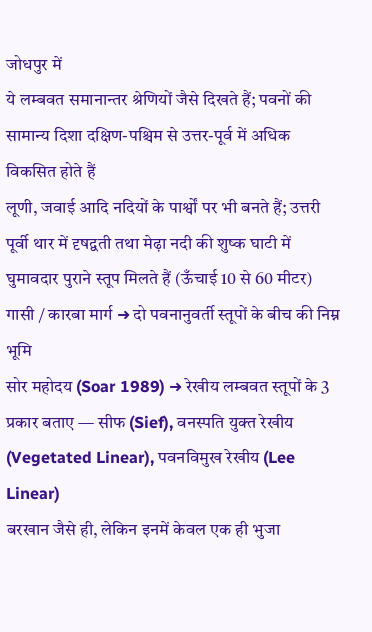जोधपुर में
ये लम्बवत समानान्तर श्रेणियों जैसे दिखते हैं; पवनों की सामान्य दिशा दक्षिण-पश्चिम से उत्तर-पूर्व में अधिक विकसित होते हैं
लूणी, जवाई आदि नदियों के पार्श्वों पर भी बनते हैं; उत्तरी पूर्वी थार में दृषद्वती तथा मेढ़ा नदी की शुष्क घाटी में घुमावदार पुराने स्तूप मिलते हैं (ऊँचाई 10 से 60 मीटर)
गासी / कारबा मार्ग ➜ दो पवनानुवर्ती स्तूपों के बीच की निम्न भूमि
सोर महोदय (Soar 1989) ➜ रेखीय लम्बवत स्तूपों के 3 प्रकार बताए — सीफ (Sief), वनस्पति युक्त रेखीय (Vegetated Linear), पवनविमुख रेखीय (Lee Linear)
बरखान जैसे ही, लेकिन इनमें केवल एक ही भुजा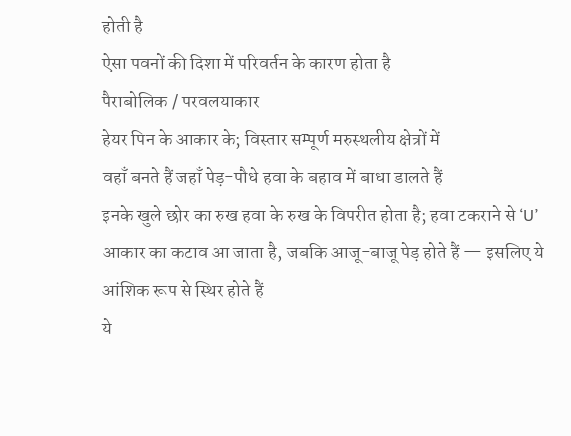होती है
ऐसा पवनों की दिशा में परिवर्तन के कारण होता है
पैराबोलिक / परवलयाकार
हेयर पिन के आकार के; विस्तार सम्पूर्ण मरुस्थलीय क्षेत्रों में
वहाँ बनते हैं जहाँ पेड़-पौधे हवा के बहाव में बाधा डालते हैं
इनके खुले छोर का रुख हवा के रुख के विपरीत होता है; हवा टकराने से ‘U’ आकार का कटाव आ जाता है, जबकि आजू-बाजू पेड़ होते हैं — इसलिए ये आंशिक रूप से स्थिर होते हैं
ये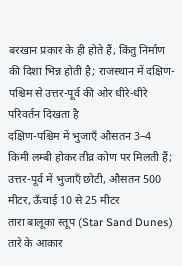बरखान प्रकार के ही होते हैं, किंतु निर्माण की दिशा भिन्न होती है; राजस्थान में दक्षिण-पश्चिम से उत्तर-पूर्व की ओर धीरे-धीरे परिवर्तन दिखता है
दक्षिण-पश्चिम में भुजाएँ औसतन 3–4 किमी लम्बी होकर तीव्र कोण पर मिलती हैं; उत्तर-पूर्व में भुजाएँ छोटी, औसतन 500 मीटर, ऊँचाई 10 से 25 मीटर
तारा बालूका स्तूप (Star Sand Dunes)
तारे के आकार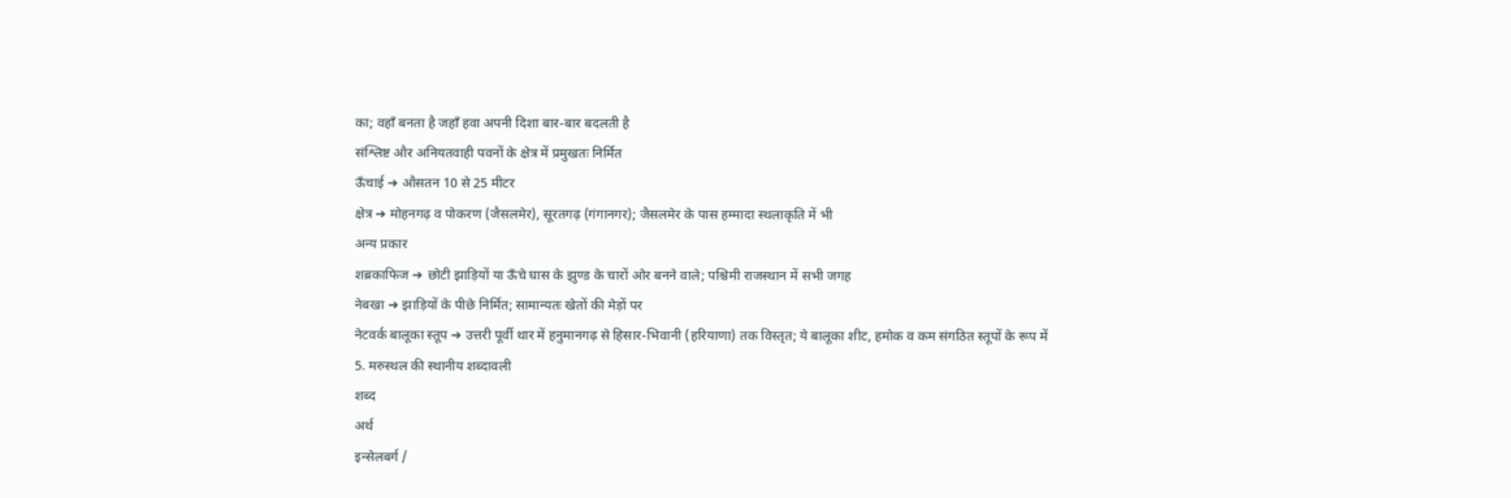का; वहाँ बनता है जहाँ हवा अपनी दिशा बार-बार बदलती है
संश्लिष्ट और अनियतवाही पवनों के क्षेत्र में प्रमुखतः निर्मित
ऊँचाई ➜ औसतन 10 से 25 मीटर
क्षेत्र ➜ मोहनगढ़ व पोकरण (जैसलमेर), सूरतगढ़ (गंगानगर); जैसलमेर के पास हम्मादा स्थलाकृति में भी
अन्य प्रकार
शब्रकाफिज ➜ छोटी झाड़ियों या ऊँचे घास के झुण्ड के चारों ओर बनने वाले; पश्चिमी राजस्थान में सभी जगह
नेबखा ➜ झाड़ियों के पीछे निर्मित; सामान्यतः खेतों की मेड़ों पर
नेटवर्क बालूका स्तूप ➜ उत्तरी पूर्वी थार में हनुमानगढ़ से हिसार-भिवानी (हरियाणा) तक विस्तृत; ये बालूका शीट, हमोक व कम संगठित स्तूपों के रूप में
5. मरुस्थल की स्थानीय शब्दावली
शब्द
अर्थ
इन्सेलबर्ग /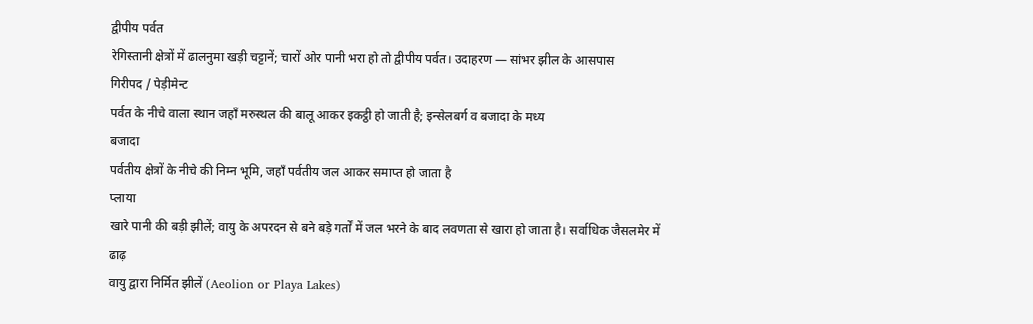द्वीपीय पर्वत
रेगिस्तानी क्षेत्रों में ढालनुमा खड़ी चट्टानें; चारों ओर पानी भरा हो तो द्वीपीय पर्वत। उदाहरण — सांभर झील के आसपास
गिरीपद / पेड़ीमेन्ट
पर्वत के नीचे वाला स्थान जहाँ मरुस्थल की बालू आकर इकट्ठी हो जाती है; इन्सेलबर्ग व बजादा के मध्य
बजादा
पर्वतीय क्षेत्रों के नीचे की निम्न भूमि, जहाँ पर्वतीय जल आकर समाप्त हो जाता है
प्लाया
खारे पानी की बड़ी झीलें; वायु के अपरदन से बने बड़े गर्तों में जल भरने के बाद लवणता से खारा हो जाता है। सर्वाधिक जैसलमेर में
ढाढ़
वायु द्वारा निर्मित झीलें (Aeolion or Playa Lakes)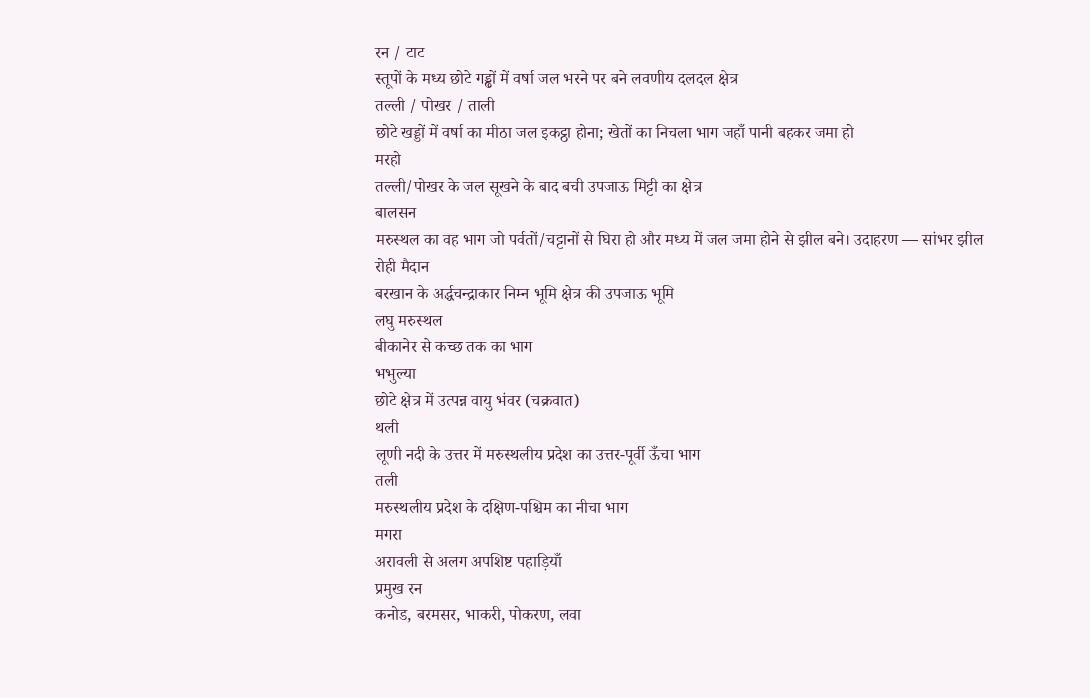रन / टाट
स्तूपों के मध्य छोटे गड्ढों में वर्षा जल भरने पर बने लवणीय दलदल क्षेत्र
तल्ली / पोखर / ताली
छोटे खड्डों में वर्षा का मीठा जल इकट्ठा होना; खेतों का निचला भाग जहाँ पानी बहकर जमा हो
मरहो
तल्ली/पोखर के जल सूखने के बाद बची उपजाऊ मिट्टी का क्षेत्र
बालसन
मरुस्थल का वह भाग जो पर्वतों/चट्टानों से घिरा हो और मध्य में जल जमा होने से झील बने। उदाहरण — सांभर झील
रोही मैदान
बरखान के अर्द्धचन्द्राकार निम्न भूमि क्षेत्र की उपजाऊ भूमि
लघु मरुस्थल
बीकानेर से कच्छ तक का भाग
भभुल्या
छोटे क्षेत्र में उत्पन्न वायु भंवर (चक्रवात)
थली
लूणी नदी के उत्तर में मरुस्थलीय प्रदेश का उत्तर-पूर्वी ऊँचा भाग
तली
मरुस्थलीय प्रदेश के दक्षिण-पश्चिम का नीचा भाग
मगरा
अरावली से अलग अपशिष्ट पहाड़ियाँ
प्रमुख रन
कनोड, बरमसर, भाकरी, पोकरण, लवा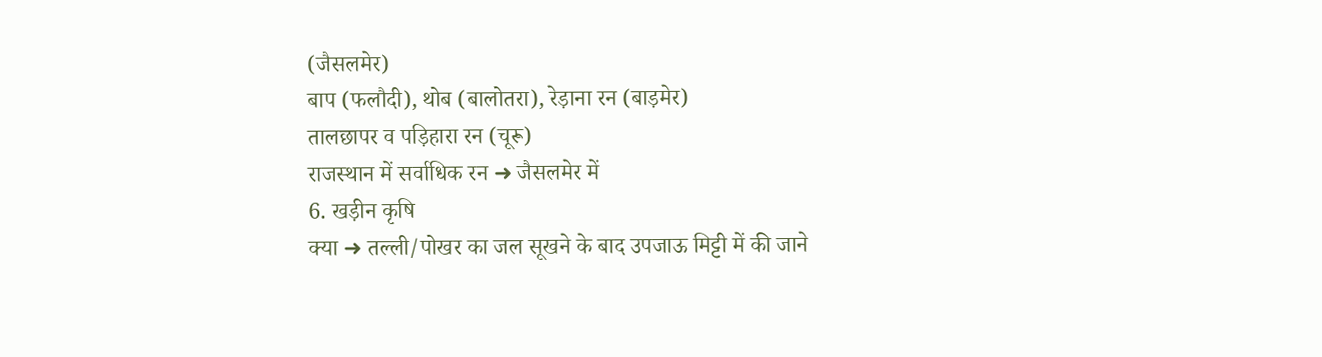(जैसलमेर)
बाप (फलौदी), थोब (बालोतरा), रेड़ाना रन (बाड़मेर)
तालछापर व पड़िहारा रन (चूरू)
राजस्थान में सर्वाधिक रन ➜ जैसलमेर में
6. खड़ीन कृषि
क्या ➜ तल्ली/पोखर का जल सूखने के बाद उपजाऊ मिट्टी में की जाने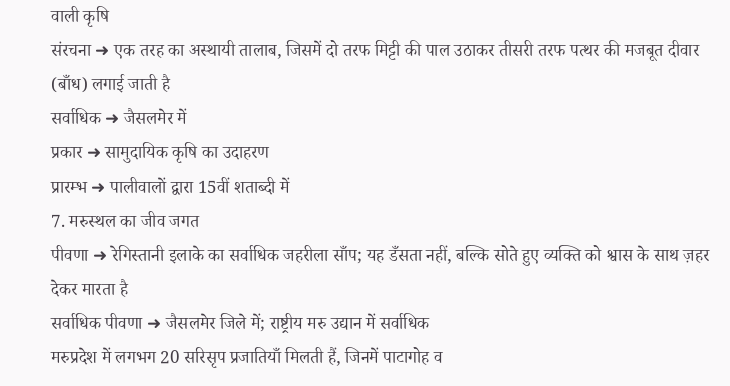वाली कृषि
संरचना ➜ एक तरह का अस्थायी तालाब, जिसमें दो तरफ मिट्टी की पाल उठाकर तीसरी तरफ पत्थर की मजबूत दीवार (बाँध) लगाई जाती है
सर्वाधिक ➜ जैसलमेर में
प्रकार ➜ सामुदायिक कृषि का उदाहरण
प्रारम्भ ➜ पालीवालों द्वारा 15वीं शताब्दी में
7. मरुस्थल का जीव जगत
पीवणा ➜ रेगिस्तानी इलाके का सर्वाधिक जहरीला साँप; यह डँसता नहीं, बल्कि सोते हुए व्यक्ति को श्वास के साथ ज़हर देकर मारता है
सर्वाधिक पीवणा ➜ जैसलमेर जिले में; राष्ट्रीय मरु उद्यान में सर्वाधिक
मरुप्रदेश में लगभग 20 सरिसृप प्रजातियाँ मिलती हैं, जिनमें पाटागोह व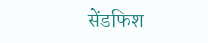सेंडफिश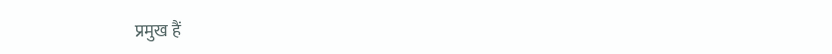प्रमुख हैं